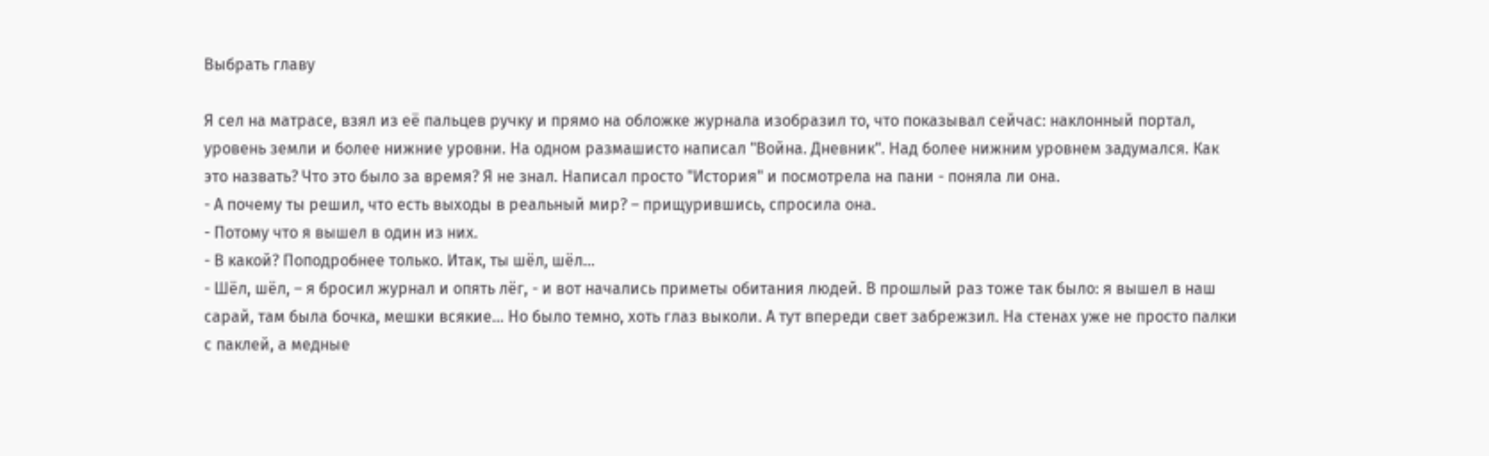Выбрать главу

Я сел на матрасе, взял из её пальцев ручку и прямо на обложке журнала изобразил то, что показывал сейчас: наклонный портал, уровень земли и более нижние уровни. На одном размашисто написал "Война. Дневник". Над более нижним уровнем задумался. Как это назвать? Что это было за время? Я не знал. Написал просто "История" и посмотрела на пани - поняла ли она.
- А почему ты решил, что есть выходы в реальный мир? – прищурившись, спросила она.
- Потому что я вышел в один из них.
- В какой? Поподробнее только. Итак, ты шёл, шёл…
- Шёл, шёл, – я бросил журнал и опять лёг, - и вот начались приметы обитания людей. В прошлый раз тоже так было: я вышел в наш сарай, там была бочка, мешки всякие… Но было темно, хоть глаз выколи. А тут впереди свет забрежзил. На стенах уже не просто палки с паклей, а медные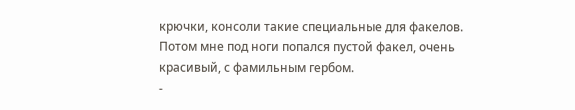крючки, консоли такие специальные для факелов. Потом мне под ноги попался пустой факел, очень красивый, с фамильным гербом.
-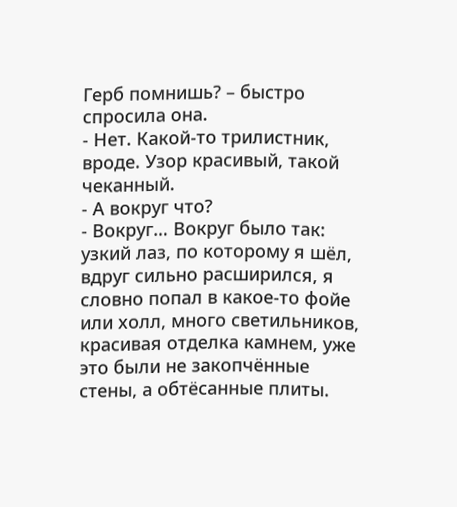Герб помнишь? – быстро спросила она.
- Нет. Какой-то трилистник, вроде. Узор красивый, такой чеканный.
- А вокруг что?
- Вокруг… Вокруг было так: узкий лаз, по которому я шёл, вдруг сильно расширился, я словно попал в какое-то фойе или холл, много светильников, красивая отделка камнем, уже это были не закопчённые стены, а обтёсанные плиты.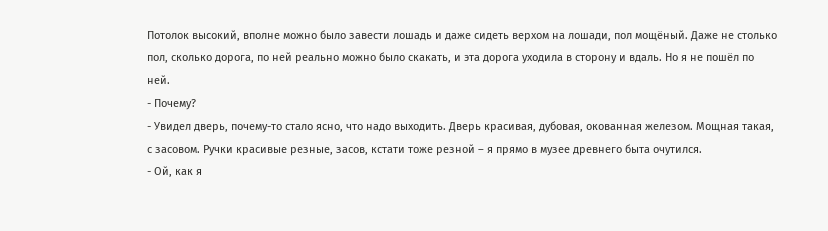Потолок высокий, вполне можно было завести лошадь и даже сидеть верхом на лошади, пол мощёный. Даже не столько пол, сколько дорога, по ней реально можно было скакать, и эта дорога уходила в сторону и вдаль. Но я не пошёл по ней.
- Почему?
- Увидел дверь, почему-то стало ясно, что надо выходить. Дверь красивая, дубовая, окованная железом. Мощная такая, с засовом. Ручки красивые резные, засов, кстати тоже резной – я прямо в музее древнего быта очутился.
- Ой, как я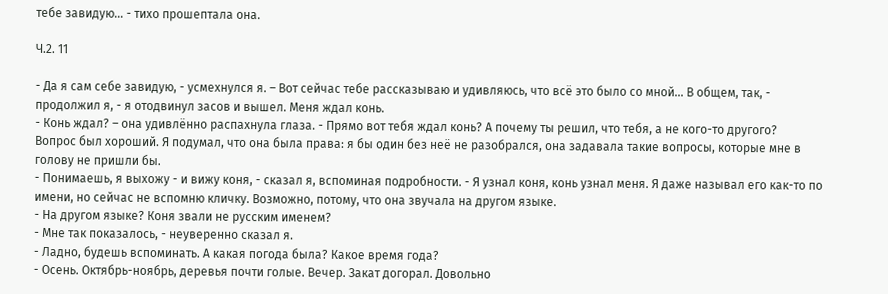тебе завидую… - тихо прошептала она.

Ч.2. 11

- Да я сам себе завидую, - усмехнулся я. – Вот сейчас тебе рассказываю и удивляюсь, что всё это было со мной... В общем, так, - продолжил я, - я отодвинул засов и вышел. Меня ждал конь.
- Конь ждал? – она удивлённо распахнула глаза. - Прямо вот тебя ждал конь? А почему ты решил, что тебя, а не кого-то другого?
Вопрос был хороший. Я подумал, что она была права: я бы один без неё не разобрался, она задавала такие вопросы, которые мне в голову не пришли бы.
- Понимаешь, я выхожу - и вижу коня, - сказал я, вспоминая подробности. - Я узнал коня, конь узнал меня. Я даже называл его как-то по имени, но сейчас не вспомню кличку. Возможно, потому, что она звучала на другом языке.
- На другом языке? Коня звали не русским именем?
- Мне так показалось, - неуверенно сказал я.
- Ладно, будешь вспоминать. А какая погода была? Какое время года?
- Осень. Октябрь-ноябрь, деревья почти голые. Вечер. Закат догорал. Довольно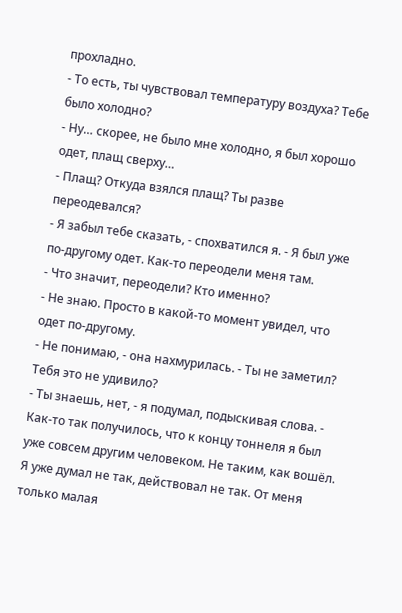прохладно.
- То есть, ты чувствовал температуру воздуха? Тебе было холодно?
- Ну… скорее, не было мне холодно, я был хорошо одет, плащ сверху…
- Плащ? Откуда взялся плащ? Ты разве переодевался?
- Я забыл тебе сказать, - спохватился я. - Я был уже по-другому одет. Как-то переодели меня там.
- Что значит, переодели? Кто именно?
- Не знаю. Просто в какой-то момент увидел, что одет по-другому.
- Не понимаю, - она нахмурилась. - Ты не заметил? Тебя это не удивило?
- Ты знаешь, нет, - я подумал, подыскивая слова. - Как-то так получилось, что к концу тоннеля я был уже совсем другим человеком. Не таким, как вошёл. Я уже думал не так, действовал не так. От меня только малая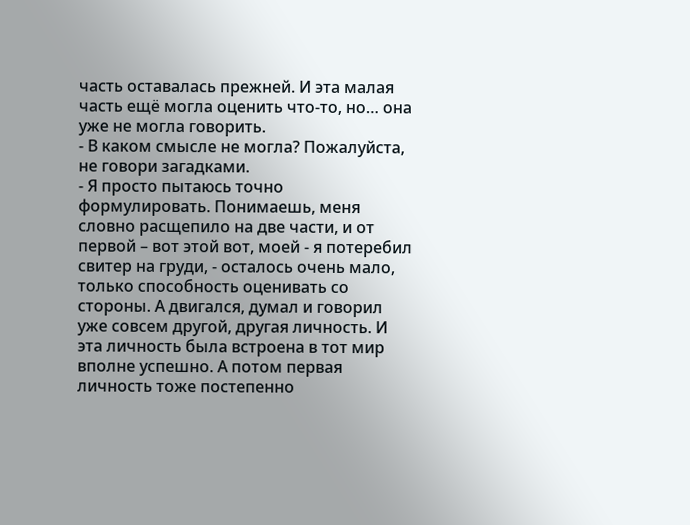часть оставалась прежней. И эта малая часть ещё могла оценить что-то, но… она уже не могла говорить.
- В каком смысле не могла? Пожалуйста, не говори загадками.
- Я просто пытаюсь точно формулировать. Понимаешь, меня словно расщепило на две части, и от первой – вот этой вот, моей - я потеребил свитер на груди, - осталось очень мало, только способность оценивать со стороны. А двигался, думал и говорил уже совсем другой, другая личность. И эта личность была встроена в тот мир вполне успешно. А потом первая личность тоже постепенно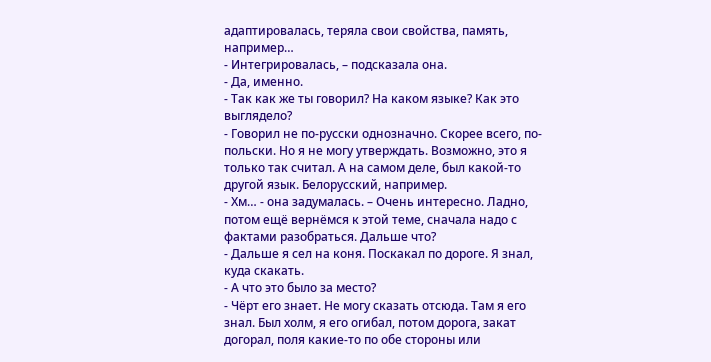адаптировалась, теряла свои свойства, память, например…
- Интегрировалась, – подсказала она.
- Да, именно.
- Так как же ты говорил? На каком языке? Как это выглядело?
- Говорил не по-русски однозначно. Скорее всего, по-польски. Но я не могу утверждать. Возможно, это я только так считал. А на самом деле, был какой-то другой язык. Белорусский, например.
- Хм… - она задумалась. – Очень интересно. Ладно, потом ещё вернёмся к этой теме, сначала надо с фактами разобраться. Дальше что?
- Дальше я сел на коня. Поскакал по дороге. Я знал, куда скакать.
- А что это было за место?
- Чёрт его знает. Не могу сказать отсюда. Там я его знал. Был холм, я его огибал, потом дорога, закат догорал, поля какие-то по обе стороны или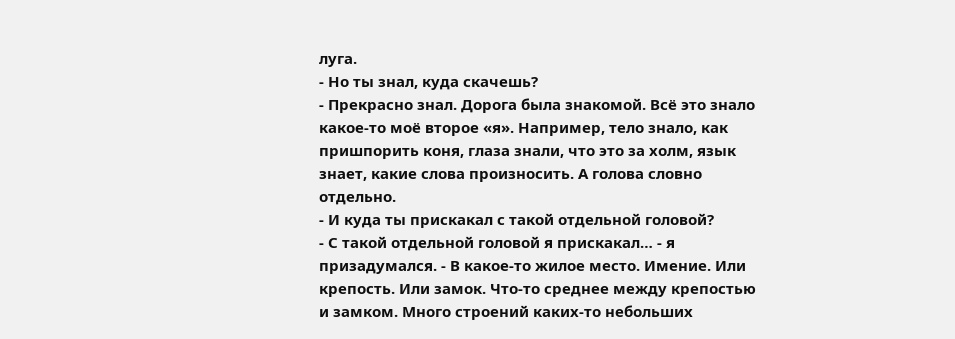луга.
- Но ты знал, куда скачешь?
- Прекрасно знал. Дорога была знакомой. Всё это знало какое-то моё второе «я». Например, тело знало, как пришпорить коня, глаза знали, что это за холм, язык знает, какие слова произносить. А голова словно отдельно.
- И куда ты прискакал с такой отдельной головой?
- С такой отдельной головой я прискакал… - я призадумался. - В какое-то жилое место. Имение. Или крепость. Или замок. Что-то среднее между крепостью и замком. Много строений каких-то небольших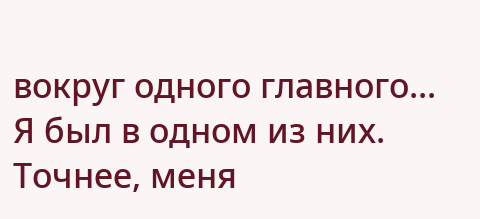вокруг одного главного... Я был в одном из них. Точнее, меня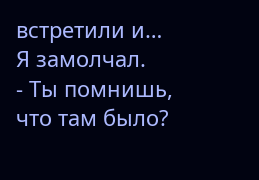встретили и…
Я замолчал.
- Ты помнишь, что там было?